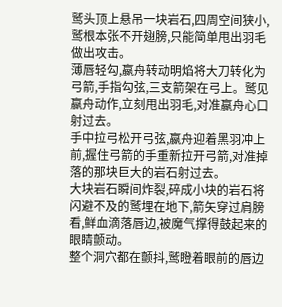鹫头顶上悬吊一块岩石,四周空间狭小,鹫根本张不开翅膀,只能简单甩出羽毛做出攻击。
薄唇轻勾,嬴舟转动明焰将大刀转化为弓箭,手指勾弦,三支箭架在弓上。鹫见嬴舟动作,立刻甩出羽毛,对准嬴舟心口射过去。
手中拉弓松开弓弦,嬴舟迎着黑羽冲上前,握住弓箭的手重新拉开弓箭,对准掉落的那块巨大的岩石射过去。
大块岩石瞬间炸裂,碎成小块的岩石将闪避不及的鹫埋在地下,箭矢穿过肩膀看,鲜血滴落唇边,被魔气撑得鼓起来的眼睛颤动。
整个洞穴都在颤抖,鹫瞪着眼前的唇边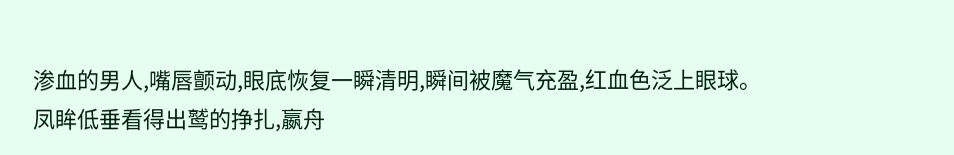渗血的男人,嘴唇颤动,眼底恢复一瞬清明,瞬间被魔气充盈,红血色泛上眼球。
凤眸低垂看得出鹫的挣扎,嬴舟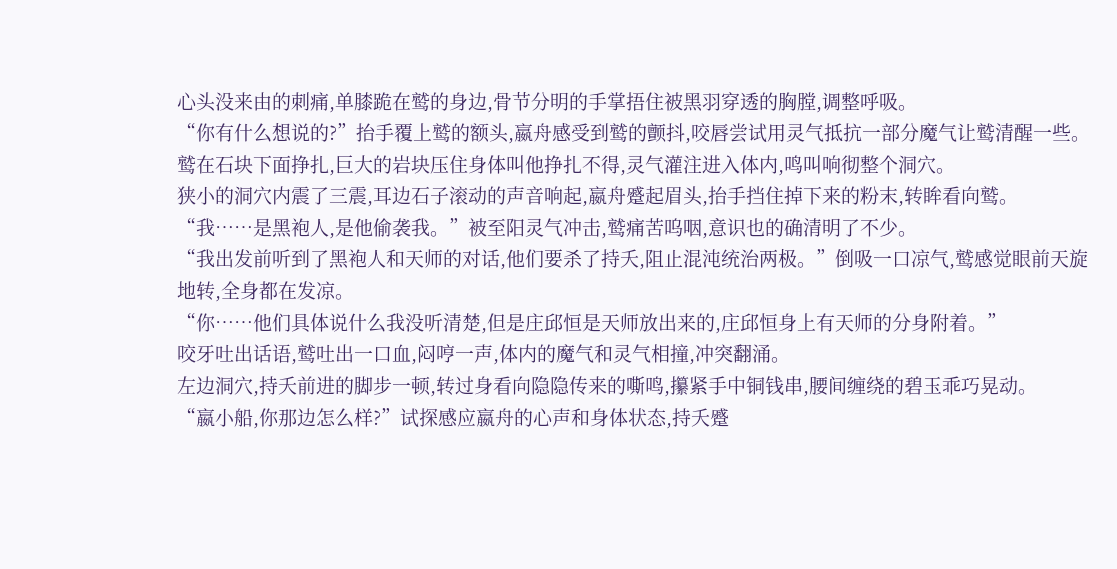心头没来由的刺痛,单膝跪在鹫的身边,骨节分明的手掌捂住被黑羽穿透的胸膛,调整呼吸。
“你有什么想说的?”抬手覆上鹫的额头,嬴舟感受到鹫的颤抖,咬唇尝试用灵气抵抗一部分魔气让鹫清醒一些。
鹫在石块下面挣扎,巨大的岩块压住身体叫他挣扎不得,灵气灌注进入体内,鸣叫响彻整个洞穴。
狭小的洞穴内震了三震,耳边石子滚动的声音响起,嬴舟蹙起眉头,抬手挡住掉下来的粉末,转眸看向鹫。
“我……是黑袍人,是他偷袭我。”被至阳灵气冲击,鹫痛苦呜咽,意识也的确清明了不少。
“我出发前听到了黑袍人和天师的对话,他们要杀了持夭,阻止混沌统治两极。”倒吸一口凉气,鹫感觉眼前天旋地转,全身都在发凉。
“你……他们具体说什么我没听清楚,但是庄邱恒是天师放出来的,庄邱恒身上有天师的分身附着。”
咬牙吐出话语,鹫吐出一口血,闷哼一声,体内的魔气和灵气相撞,冲突翻涌。
左边洞穴,持夭前进的脚步一顿,转过身看向隐隐传来的嘶鸣,攥紧手中铜钱串,腰间缠绕的碧玉乖巧晃动。
“嬴小船,你那边怎么样?”试探感应嬴舟的心声和身体状态,持夭蹙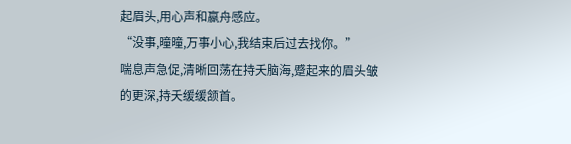起眉头,用心声和嬴舟感应。
“没事,曈曈,万事小心,我结束后过去找你。”
喘息声急促,清晰回荡在持夭脑海,蹙起来的眉头皱的更深,持夭缓缓颔首。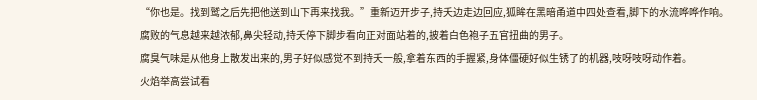“你也是。找到鹫之后先把他送到山下再来找我。”重新迈开步子,持夭边走边回应,狐眸在黑暗甬道中四处查看,脚下的水流哗哗作响。
腐败的气息越来越浓郁,鼻尖轻动,持夭停下脚步看向正对面站着的,披着白色袍子五官扭曲的男子。
腐臭气味是从他身上散发出来的,男子好似感觉不到持夭一般,拿着东西的手握紧,身体僵硬好似生锈了的机器,吱呀吱呀动作着。
火焰举高尝试看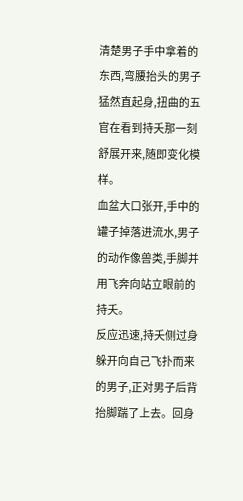清楚男子手中拿着的东西,弯腰抬头的男子猛然直起身,扭曲的五官在看到持夭那一刻舒展开来,随即变化模样。
血盆大口张开,手中的罐子掉落进流水,男子的动作像兽类,手脚并用飞奔向站立眼前的持夭。
反应迅速,持夭侧过身躲开向自己飞扑而来的男子,正对男子后背抬脚踹了上去。回身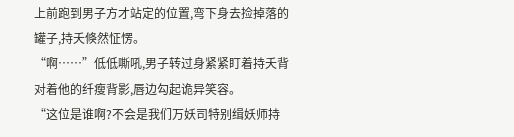上前跑到男子方才站定的位置,弯下身去捡掉落的罐子,持夭倏然怔愣。
“啊……”低低嘶吼,男子转过身紧紧盯着持夭背对着他的纤瘦背影,唇边勾起诡异笑容。
“这位是谁啊?不会是我们万妖司特别缉妖师持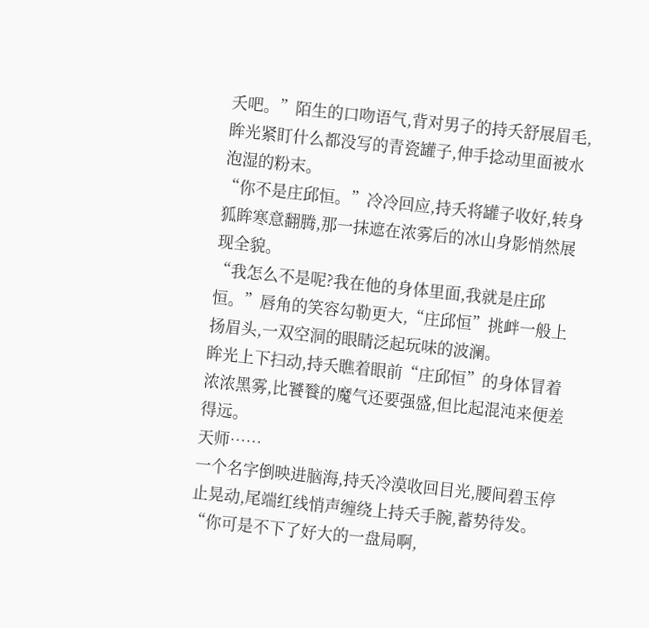夭吧。”陌生的口吻语气,背对男子的持夭舒展眉毛,眸光紧盯什么都没写的青瓷罐子,伸手捻动里面被水泡湿的粉末。
“你不是庄邱恒。”冷冷回应,持夭将罐子收好,转身狐眸寒意翻腾,那一抹遮在浓雾后的冰山身影悄然展现全貌。
“我怎么不是呢?我在他的身体里面,我就是庄邱恒。”唇角的笑容勾勒更大,“庄邱恒”挑衅一般上扬眉头,一双空洞的眼睛泛起玩味的波澜。
眸光上下扫动,持夭瞧着眼前“庄邱恒”的身体冒着浓浓黑雾,比饕餮的魔气还要强盛,但比起混沌来便差得远。
天师……
一个名字倒映进脑海,持夭冷漠收回目光,腰间碧玉停止晃动,尾端红线悄声缠绕上持夭手腕,蓄势待发。
“你可是不下了好大的一盘局啊,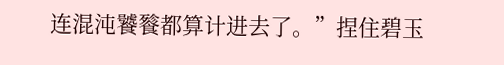连混沌饕餮都算计进去了。”捏住碧玉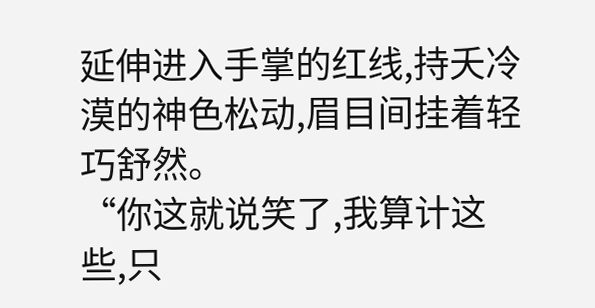延伸进入手掌的红线,持夭冷漠的神色松动,眉目间挂着轻巧舒然。
“你这就说笑了,我算计这些,只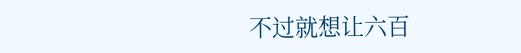不过就想让六百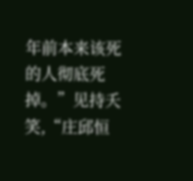年前本来该死的人彻底死掉。”见持夭笑,“庄邱恒